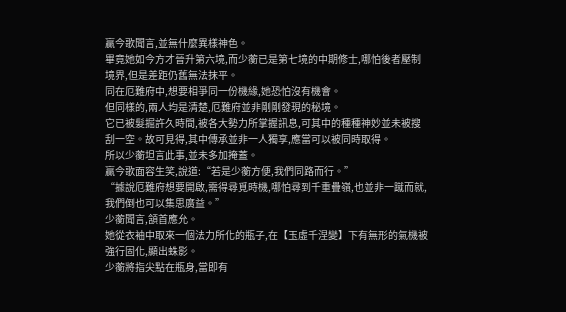贏今歌聞言,並無什麼異樣神色。
畢竟她如今方才晉升第六境,而少蘅已是第七境的中期修士,哪怕後者壓制境界,但是差距仍舊無法抹平。
同在厄難府中,想要相爭同一份機緣,她恐怕沒有機會。
但同樣的,兩人均是清楚,厄難府並非剛剛發現的秘境。
它已被髮掘許久時間,被各大勢力所掌握訊息,可其中的種種神妙並未被搜刮一空。故可見得,其中傳承並非一人獨享,應當可以被同時取得。
所以少蘅坦言此事,並未多加掩蓋。
贏今歌面容生笑,說道:“若是少蘅方便,我們同路而行。”
“據說厄難府想要開啟,需得尋覓時機,哪怕尋到千重疊嶺,也並非一蹴而就,我們倒也可以集思廣益。”
少蘅聞言,頷首應允。
她從衣袖中取來一個法力所化的瓶子,在【玉虛千涅變】下有無形的氣機被強行固化,顯出蛛影。
少蘅將指尖點在瓶身,當即有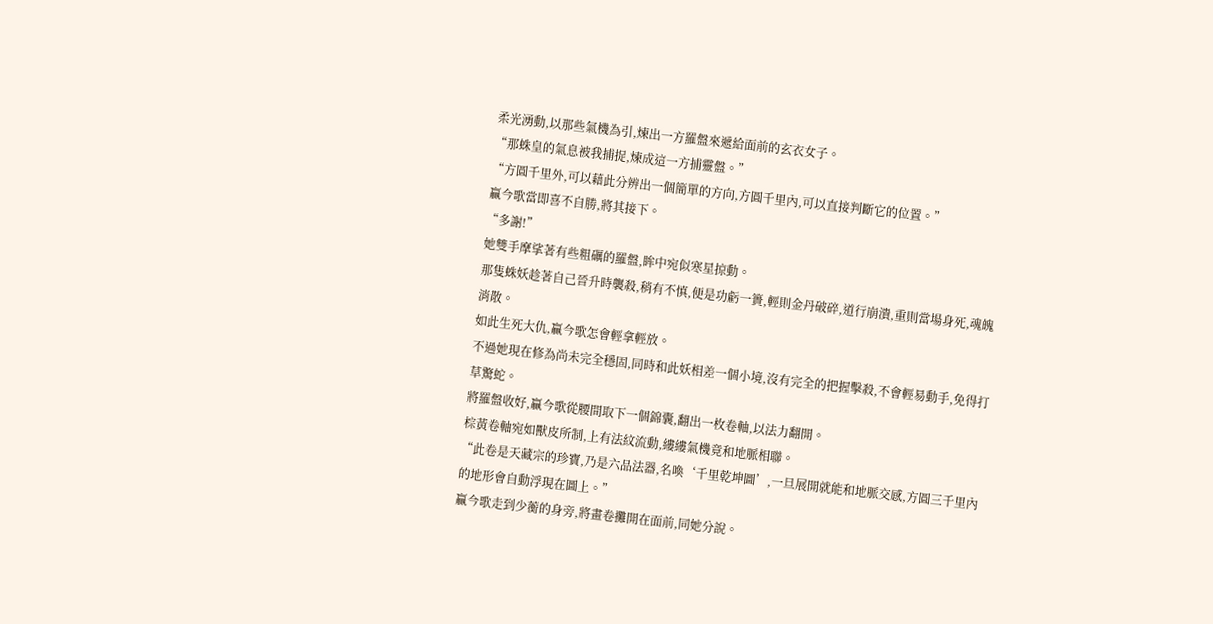柔光湧動,以那些氣機為引,煉出一方羅盤來遞給面前的玄衣女子。
“那蛛皇的氣息被我捕捉,煉成這一方捕靈盤。”
“方圓千里外,可以藉此分辨出一個簡單的方向,方圓千里內,可以直接判斷它的位置。”
贏今歌當即喜不自勝,將其接下。
“多謝!”
她雙手摩挲著有些粗礪的羅盤,眸中宛似寒星掠動。
那隻蛛妖趁著自己晉升時襲殺,稍有不慎,便是功虧一簣,輕則金丹破碎,道行崩潰,重則當場身死,魂魄消散。
如此生死大仇,贏今歌怎會輕拿輕放。
不過她現在修為尚未完全穩固,同時和此妖相差一個小境,沒有完全的把握擊殺,不會輕易動手,免得打草驚蛇。
將羅盤收好,贏今歌從腰間取下一個錦囊,翻出一枚卷軸,以法力翻開。
棕黃卷軸宛如獸皮所制,上有法紋流動,縷縷氣機竟和地脈相聯。
“此卷是天藏宗的珍寶,乃是六品法器,名喚‘千里乾坤圖’,一旦展開就能和地脈交感,方圓三千里內的地形會自動浮現在圖上。”
贏今歌走到少蘅的身旁,將畫卷攤開在面前,同她分說。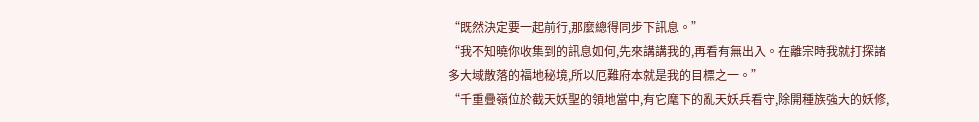“既然決定要一起前行,那麼總得同步下訊息。”
“我不知曉你收集到的訊息如何,先來講講我的,再看有無出入。在離宗時我就打探諸多大域散落的福地秘境,所以厄難府本就是我的目標之一。”
“千重疊嶺位於截天妖聖的領地當中,有它麾下的亂天妖兵看守,除開種族強大的妖修,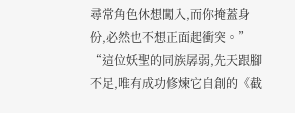尋常角色休想闖入,而你掩蓋身份,必然也不想正面起衝突。”
“這位妖聖的同族孱弱,先天跟腳不足,唯有成功修煉它自創的《截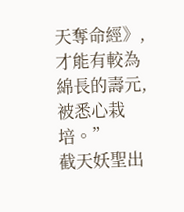天奪命經》,才能有較為綿長的壽元,被悉心栽培。”
截天妖聖出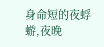身命短的夜蜉蝣,夜晚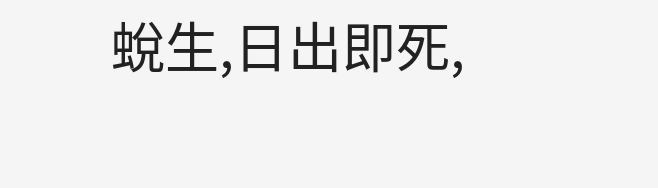蛻生,日出即死,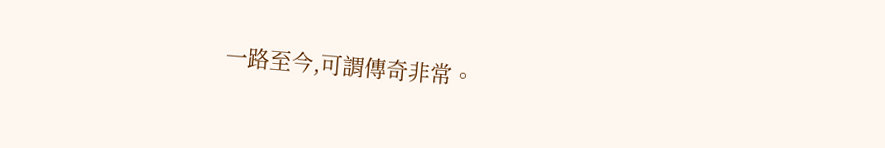一路至今,可謂傳奇非常。